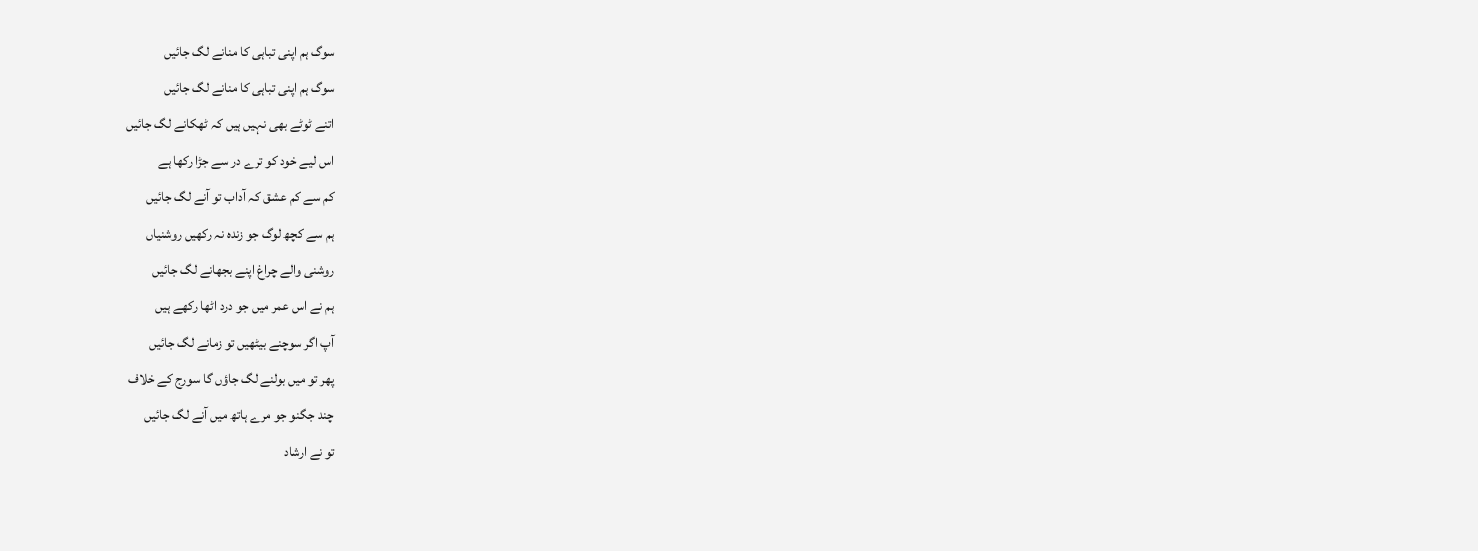سوگ ہم اپنی تباہی کا منانے لگ جائیں
سوگ ہم اپنی تباہی کا منانے لگ جائیں
اتنے ٹوٹے بھی نہیں ہیں کہ ٹھکانے لگ جائیں
اس لیے خود کو ترے در سے جڑا رکھا ہے
کم سے کم عشق کہ آداب تو آنے لگ جائیں
ہم سے کچھ لوگ جو زندہ نہ رکھیں روشنیاں
روشنی والے چراغ اپنے بجھانے لگ جائیں
ہم نے اس عمر میں جو درد اٹھا رکھے ہیں
آپ اگر سوچنے بیٹھیں تو زمانے لگ جائیں
پھر تو میں بولنے لگ جاؤں گا سورج کے خلاف
چند جگنو جو مرے ہاتھ میں آنے لگ جائیں
تو نے ارشاد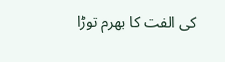کی الفت کا بھرم توڑا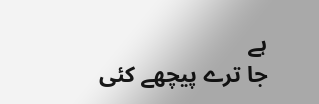ہے
جا ترے پیچھے کئی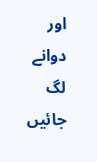اور دوانے لگ جائیں